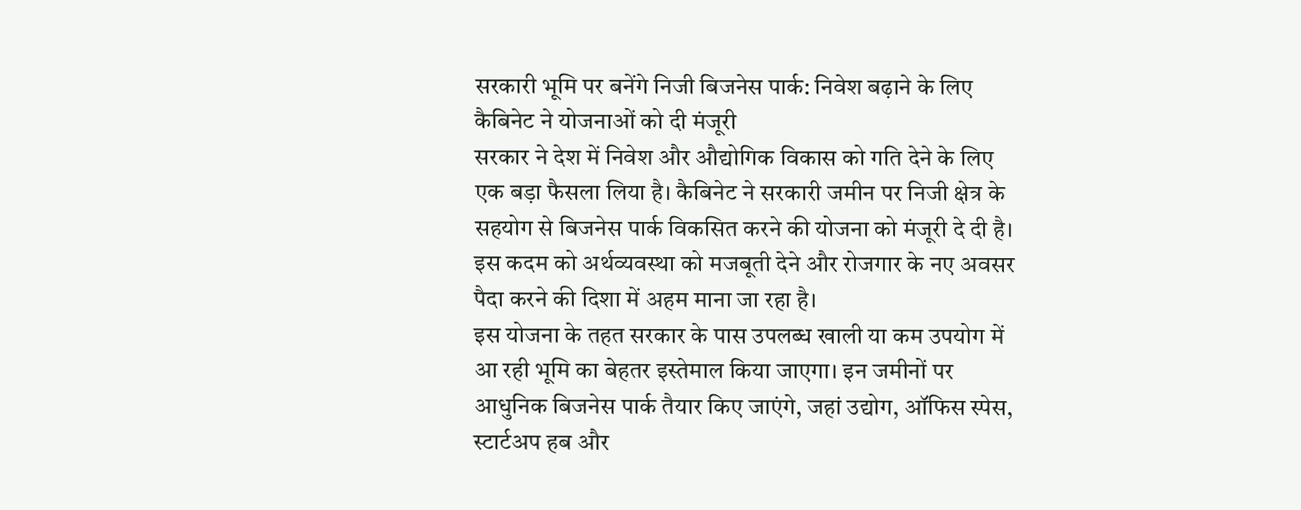सरकारी भूमि पर बनेंगे निजी बिजनेस पार्क: निवेश बढ़ाने के लिए कैबिनेट ने योजनाओं को दी मंजूरी
सरकार ने देश में निवेश और औद्योगिक विकास को गति देने के लिए एक बड़ा फैसला लिया है। कैबिनेट ने सरकारी जमीन पर निजी क्षेत्र के सहयोग से बिजनेस पार्क विकसित करने की योजना को मंजूरी दे दी है। इस कदम को अर्थव्यवस्था को मजबूती देने और रोजगार के नए अवसर पैदा करने की दिशा में अहम माना जा रहा है।
इस योजना के तहत सरकार के पास उपलब्ध खाली या कम उपयोग में आ रही भूमि का बेहतर इस्तेमाल किया जाएगा। इन जमीनों पर आधुनिक बिजनेस पार्क तैयार किए जाएंगे, जहां उद्योग, ऑफिस स्पेस, स्टार्टअप हब और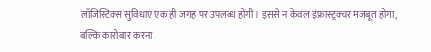लॉजिस्टिक्स सुविधाएं एक ही जगह पर उपलब्ध होंगी। इससे न केवल इंफ्रास्ट्रक्चर मजबूत होगा, बल्कि कारोबार करना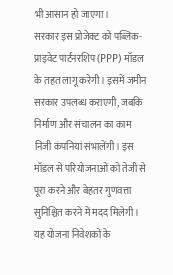भी आसान हो जाएगा।
सरकार इस प्रोजेक्ट को पब्लिक-प्राइवेट पार्टनरशिप (PPP) मॉडल के तहत लागू करेगी। इसमें जमीन सरकार उपलब्ध कराएगी, जबकि निर्माण और संचालन का काम निजी कंपनियां संभालेंगी। इस मॉडल से परियोजनाओं को तेजी से पूरा करने और बेहतर गुणवत्ता सुनिश्चित करने में मदद मिलेगी।
यह योजना निवेशकों के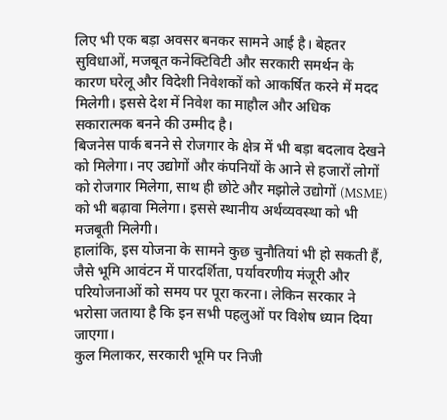लिए भी एक बड़ा अवसर बनकर सामने आई है। बेहतर सुविधाओं, मजबूत कनेक्टिविटी और सरकारी समर्थन के कारण घरेलू और विदेशी निवेशकों को आकर्षित करने में मदद मिलेगी। इससे देश में निवेश का माहौल और अधिक सकारात्मक बनने की उम्मीद है।
बिजनेस पार्क बनने से रोजगार के क्षेत्र में भी बड़ा बदलाव देखने को मिलेगा। नए उद्योगों और कंपनियों के आने से हजारों लोगों को रोजगार मिलेगा, साथ ही छोटे और मझोले उद्योगों (MSME) को भी बढ़ावा मिलेगा। इससे स्थानीय अर्थव्यवस्था को भी मजबूती मिलेगी।
हालांकि, इस योजना के सामने कुछ चुनौतियां भी हो सकती हैं, जैसे भूमि आवंटन में पारदर्शिता, पर्यावरणीय मंजूरी और परियोजनाओं को समय पर पूरा करना। लेकिन सरकार ने भरोसा जताया है कि इन सभी पहलुओं पर विशेष ध्यान दिया जाएगा।
कुल मिलाकर, सरकारी भूमि पर निजी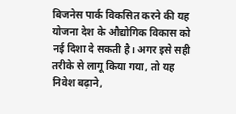बिजनेस पार्क विकसित करने की यह योजना देश के औद्योगिक विकास को नई दिशा दे सकती है। अगर इसे सही तरीके से लागू किया गया, तो यह निवेश बढ़ाने,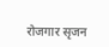रोजगार सृजन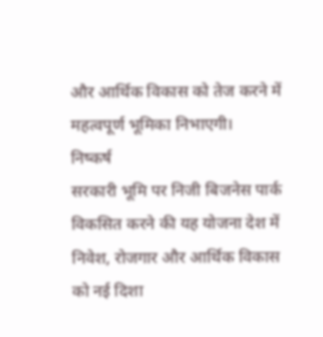और आर्थिक विकास को तेज करने में महत्वपूर्ण भूमिका निभाएगी।
निष्कर्ष
सरकारी भूमि पर निजी बिजनेस पार्क विकसित करने की यह योजना देश में निवेश, रोजगार और आर्थिक विकास को नई दिशा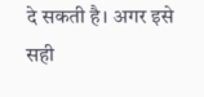दे सकती है। अगर इसे सही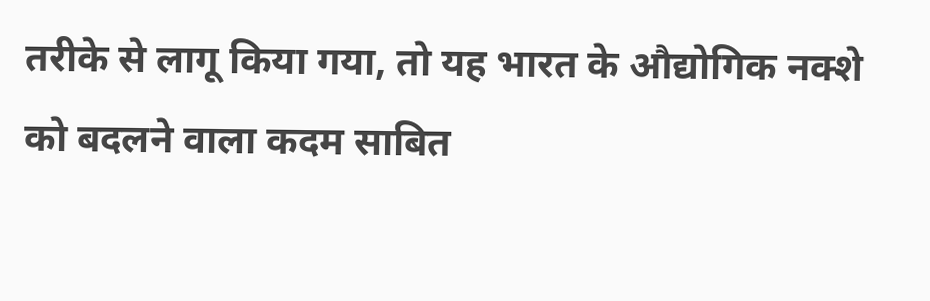तरीके से लागू किया गया, तो यह भारत के औद्योगिक नक्शे को बदलने वाला कदम साबित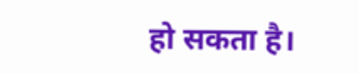हो सकता है।